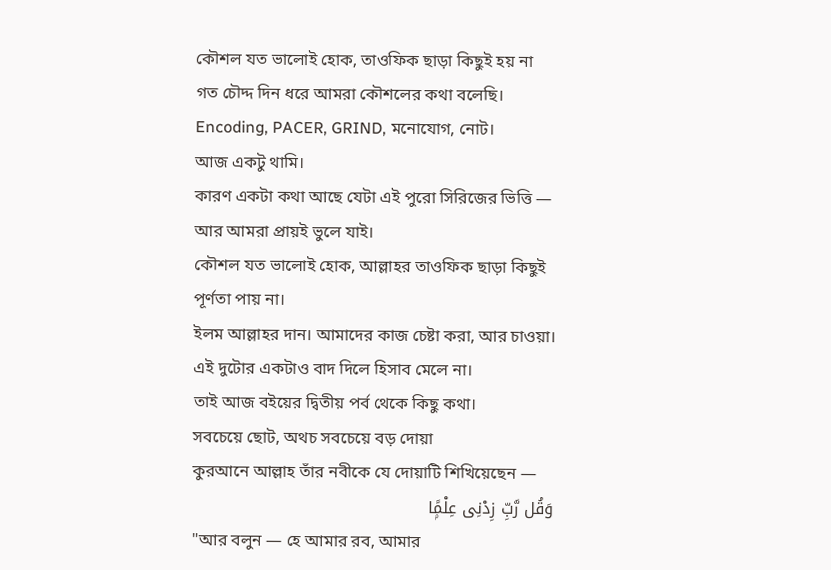কৌশল যত ভালোই হোক, তাওফিক ছাড়া কিছুই হয় না
গত চৌদ্দ দিন ধরে আমরা কৌশলের কথা বলেছি। Encoding, PACER, GRIND, মনোযোগ, নোট।
আজ একটু থামি।
কারণ একটা কথা আছে যেটা এই পুরো সিরিজের ভিত্তি — আর আমরা প্রায়ই ভুলে যাই।
কৌশল যত ভালোই হোক, আল্লাহর তাওফিক ছাড়া কিছুই পূর্ণতা পায় না।
ইলম আল্লাহর দান। আমাদের কাজ চেষ্টা করা, আর চাওয়া। এই দুটোর একটাও বাদ দিলে হিসাব মেলে না।
তাই আজ বইয়ের দ্বিতীয় পর্ব থেকে কিছু কথা।
সবচেয়ে ছোট, অথচ সবচেয়ে বড় দোয়া
কুরআনে আল্লাহ তাঁর নবীকে যে দোয়াটি শিখিয়েছেন —
وَقُل رَّبِّ زِدْنِى عِلْمًۭا
"আর বলুন — হে আমার রব, আমার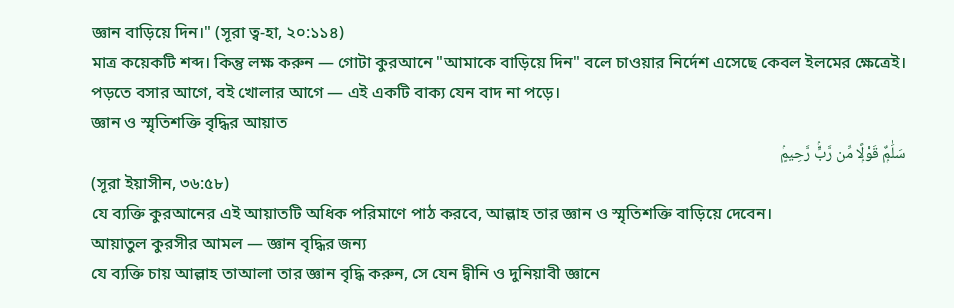জ্ঞান বাড়িয়ে দিন।" (সূরা ত্ব-হা, ২০:১১৪)
মাত্র কয়েকটি শব্দ। কিন্তু লক্ষ করুন — গোটা কুরআনে "আমাকে বাড়িয়ে দিন" বলে চাওয়ার নির্দেশ এসেছে কেবল ইলমের ক্ষেত্রেই।
পড়তে বসার আগে, বই খোলার আগে — এই একটি বাক্য যেন বাদ না পড়ে।
জ্ঞান ও স্মৃতিশক্তি বৃদ্ধির আয়াত
سَلَٰمٌۭ قَوْلًۭا مِّن رَّبٍّۢ رَّحِيمٍۢ
(সূরা ইয়াসীন, ৩৬:৫৮)
যে ব্যক্তি কুরআনের এই আয়াতটি অধিক পরিমাণে পাঠ করবে, আল্লাহ তার জ্ঞান ও স্মৃতিশক্তি বাড়িয়ে দেবেন।
আয়াতুল কুরসীর আমল — জ্ঞান বৃদ্ধির জন্য
যে ব্যক্তি চায় আল্লাহ তাআলা তার জ্ঞান বৃদ্ধি করুন, সে যেন দ্বীনি ও দুনিয়াবী জ্ঞানে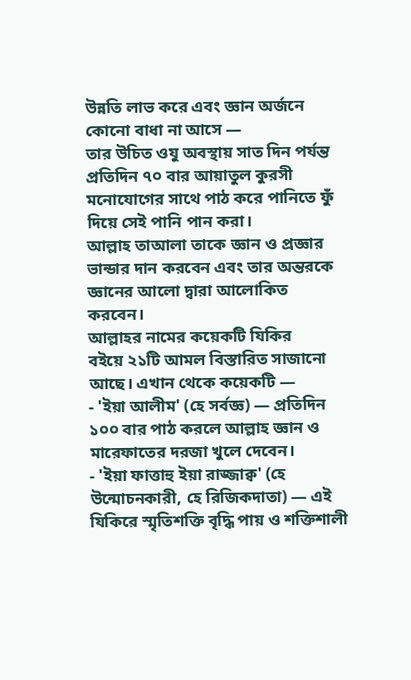উন্নতি লাভ করে এবং জ্ঞান অর্জনে কোনো বাধা না আসে —
তার উচিত ওযু অবস্থায় সাত দিন পর্যন্ত প্রতিদিন ৭০ বার আয়াতুল কুরসী মনোযোগের সাথে পাঠ করে পানিতে ফুঁ দিয়ে সেই পানি পান করা।
আল্লাহ তাআলা তাকে জ্ঞান ও প্রজ্ঞার ভান্ডার দান করবেন এবং তার অন্তরকে জ্ঞানের আলো দ্বারা আলোকিত করবেন।
আল্লাহর নামের কয়েকটি যিকির
বইয়ে ২১টি আমল বিস্তারিত সাজানো আছে। এখান থেকে কয়েকটি —
- 'ইয়া আলীম' (হে সর্বজ্ঞ) — প্রতিদিন ১০০ বার পাঠ করলে আল্লাহ জ্ঞান ও মারেফাতের দরজা খুলে দেবেন।
- 'ইয়া ফাত্তাহু ইয়া রাজ্জাক্ব' (হে উন্মোচনকারী, হে রিজিকদাতা) — এই যিকিরে স্মৃতিশক্তি বৃদ্ধি পায় ও শক্তিশালী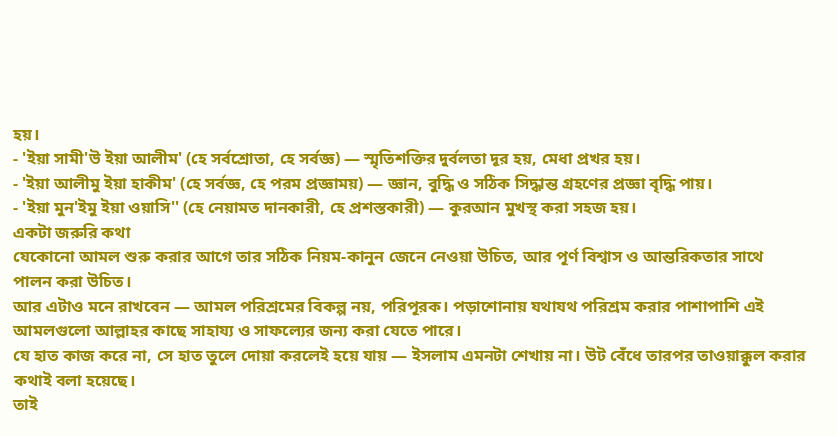হয়।
- 'ইয়া সামী'উ ইয়া আলীম' (হে সর্বশ্রোতা, হে সর্বজ্ঞ) — স্মৃতিশক্তির দুর্বলতা দূর হয়, মেধা প্রখর হয়।
- 'ইয়া আলীমু ইয়া হাকীম' (হে সর্বজ্ঞ, হে পরম প্রজ্ঞাময়) — জ্ঞান, বুদ্ধি ও সঠিক সিদ্ধান্ত গ্রহণের প্রজ্ঞা বৃদ্ধি পায়।
- 'ইয়া মুন'ইমু ইয়া ওয়াসি'' (হে নেয়ামত দানকারী, হে প্রশস্তকারী) — কুরআন মুখস্থ করা সহজ হয়।
একটা জরুরি কথা
যেকোনো আমল শুরু করার আগে তার সঠিক নিয়ম-কানুন জেনে নেওয়া উচিত, আর পূর্ণ বিশ্বাস ও আন্তরিকতার সাথে পালন করা উচিত।
আর এটাও মনে রাখবেন — আমল পরিশ্রমের বিকল্প নয়, পরিপূরক। পড়াশোনায় যথাযথ পরিশ্রম করার পাশাপাশি এই আমলগুলো আল্লাহর কাছে সাহায্য ও সাফল্যের জন্য করা যেতে পারে।
যে হাত কাজ করে না, সে হাত তুলে দোয়া করলেই হয়ে যায় — ইসলাম এমনটা শেখায় না। উট বেঁধে তারপর তাওয়াক্কুল করার কথাই বলা হয়েছে।
তাই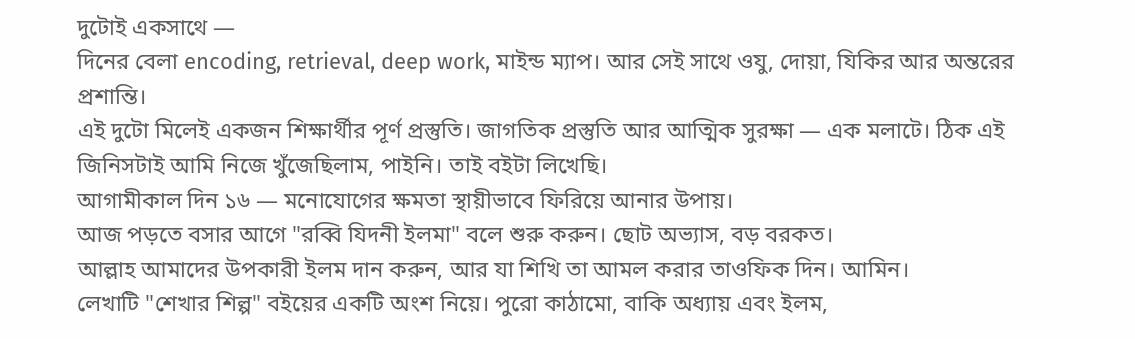দুটোই একসাথে —
দিনের বেলা encoding, retrieval, deep work, মাইন্ড ম্যাপ। আর সেই সাথে ওযু, দোয়া, যিকির আর অন্তরের প্রশান্তি।
এই দুটো মিলেই একজন শিক্ষার্থীর পূর্ণ প্রস্তুতি। জাগতিক প্রস্তুতি আর আত্মিক সুরক্ষা — এক মলাটে। ঠিক এই জিনিসটাই আমি নিজে খুঁজেছিলাম, পাইনি। তাই বইটা লিখেছি।
আগামীকাল দিন ১৬ — মনোযোগের ক্ষমতা স্থায়ীভাবে ফিরিয়ে আনার উপায়।
আজ পড়তে বসার আগে "রব্বি যিদনী ইলমা" বলে শুরু করুন। ছোট অভ্যাস, বড় বরকত।
আল্লাহ আমাদের উপকারী ইলম দান করুন, আর যা শিখি তা আমল করার তাওফিক দিন। আমিন।
লেখাটি "শেখার শিল্প" বইয়ের একটি অংশ নিয়ে। পুরো কাঠামো, বাকি অধ্যায় এবং ইলম,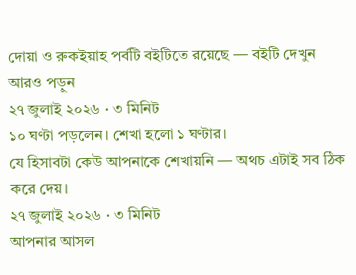দোয়া ও রুকইয়াহ পর্বটি বইটিতে রয়েছে — বইটি দেখুন
আরও পড়ুন
২৭ জুলাই ২০২৬ · ৩ মিনিট
১০ ঘণ্টা পড়লেন। শেখা হলো ১ ঘণ্টার।
যে হিসাবটা কেউ আপনাকে শেখায়নি — অথচ এটাই সব ঠিক করে দেয়।
২৭ জুলাই ২০২৬ · ৩ মিনিট
আপনার আসল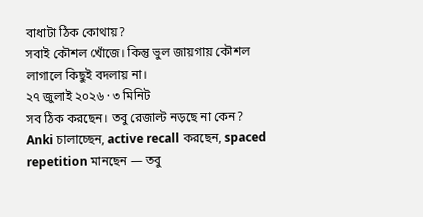বাধাটা ঠিক কোথায়?
সবাই কৌশল খোঁজে। কিন্তু ভুল জায়গায় কৌশল লাগালে কিছুই বদলায় না।
২৭ জুলাই ২০২৬ · ৩ মিনিট
সব ঠিক করছেন। তবু রেজাল্ট নড়ছে না কেন?
Anki চালাচ্ছেন, active recall করছেন, spaced repetition মানছেন — তবু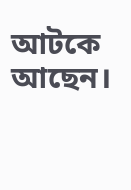আটকে আছেন।